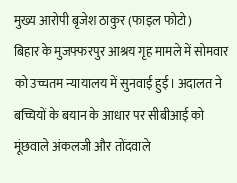मुख्य आरोपी बृजेश ठाकुर (फाइल फोटो)
बिहार के मुजफ्फरपुर आश्रय गृह मामले में सोमवार को उच्चतम न्यायालय में सुनवाई हुई। अदालत ने बच्चियों के बयान के आधार पर सीबीआई को मूंछवाले अंकलजी और तोंदवाले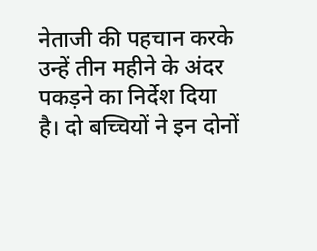नेताजी की पहचान करके उन्हें तीन महीने के अंदर पकड़ने का निर्देश दिया है। दो बच्चियों ने इन दोनों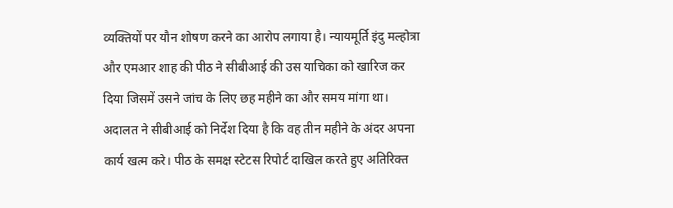व्यक्तियों पर यौन शोषण करने का आरोप लगाया है। न्यायमूर्ति इंदु मल्होत्रा और एमआर शाह की पीठ ने सीबीआई की उस याचिका को खारिज कर दिया जिसमें उसने जांच के लिए छह महीने का और समय मांगा था।
अदालत ने सीबीआई को निर्देश दिया है कि वह तीन महीने के अंदर अपना कार्य खत्म करे। पीठ के समक्ष स्टेटस रिपोर्ट दाखिल करते हुए अतिरिक्त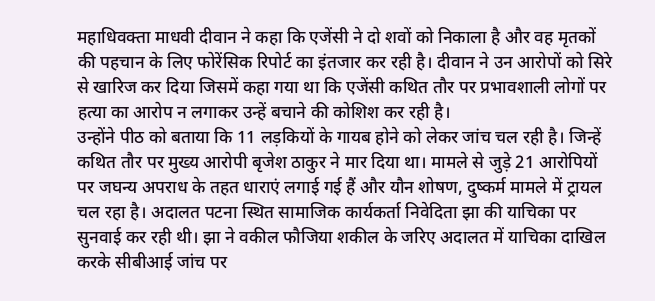महाधिवक्ता माधवी दीवान ने कहा कि एजेंसी ने दो शवों को निकाला है और वह मृतकों की पहचान के लिए फोरेंसिक रिपोर्ट का इंतजार कर रही है। दीवान ने उन आरोपों को सिरे से खारिज कर दिया जिसमें कहा गया था कि एजेंसी कथित तौर पर प्रभावशाली लोगों पर हत्या का आरोप न लगाकर उन्हें बचाने की कोशिश कर रही है।
उन्होंने पीठ को बताया कि 11 लड़कियों के गायब होने को लेकर जांच चल रही है। जिन्हें कथित तौर पर मुख्य आरोपी बृजेश ठाकुर ने मार दिया था। मामले से जुड़े 21 आरोपियों पर जघन्य अपराध के तहत धाराएं लगाई गई हैं और यौन शोषण, दुष्कर्म मामले में ट्रायल चल रहा है। अदालत पटना स्थित सामाजिक कार्यकर्ता निवेदिता झा की याचिका पर सुनवाई कर रही थी। झा ने वकील फौजिया शकील के जरिए अदालत में याचिका दाखिल करके सीबीआई जांच पर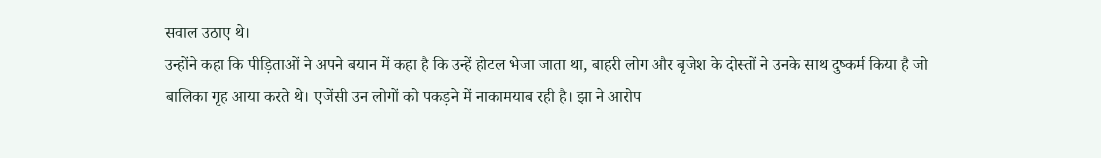सवाल उठाए थे।
उन्होंने कहा कि पीड़िताओं ने अपने बयान में कहा है कि उन्हें होटल भेजा जाता था, बाहरी लोग और बृजेश के दोस्तों ने उनके साथ दुष्कर्म किया है जो बालिका गृह आया करते थे। एजेंसी उन लोगों को पकड़ने में नाकामयाब रही है। झा ने आरोप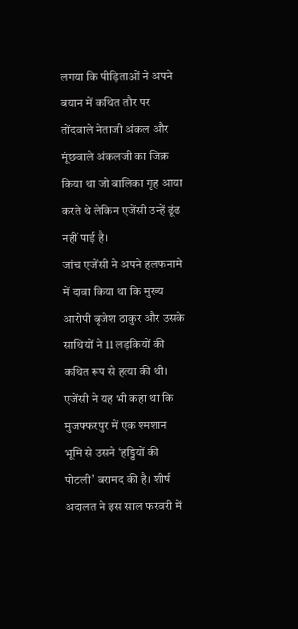लगया कि पीड़िताओं ने अपने बयान में कथित तौर पर तोंदवाले नेताजी अंकल और मूंछवाले अंकलजी का जिक्र किया था जो बालिका गृह आया करते थे लेकिन एजेंसी उन्हें ढूंढ नहीं पाई है।
जांच एजेंसी ने अपने हलफनामे में दावा किया था कि मुख्य आरोपी बृजेश ठाकुर और उसके साथियों ने 11 लड़कियों की कथित रूप से हत्या की थी। एजेंसी ने यह भी कहा था कि मुजफ्फरपुर में एक श्मशान भूमि से उसने ‘हड्डियों की पोटली’ बरामद की है। शीर्ष अदालत ने इस साल फरवरी में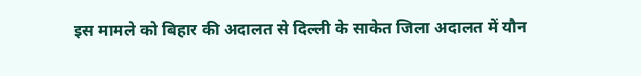इस मामले को बिहार की अदालत से दिल्ली के साकेत जिला अदालत में यौन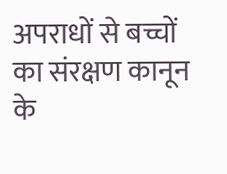अपराधों से बच्चों का संरक्षण कानून के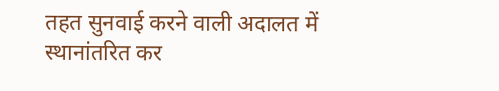तहत सुनवाई करने वाली अदालत में स्थानांतरित कर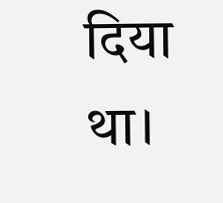दिया था।